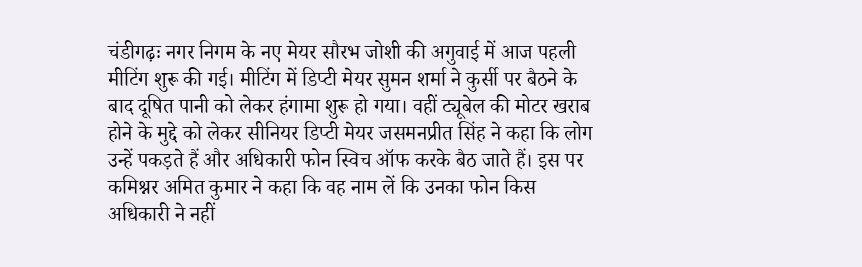चंडीगढ़ः नगर निगम के नए मेयर सौरभ जोशी की अगुवाई में आज पहली मीटिंग शुरू की गई। मीटिंग में डिप्टी मेयर सुमन शर्मा ने कुर्सी पर बैठने के बाद दूषित पानी को लेकर हंगामा शुरू हो गया। वहीं ट्यूबेल की मोटर खराब होने के मुद्दे को लेकर सीनियर डिप्टी मेयर जसमनप्रीत सिंह ने कहा कि लोग उन्हें पकड़ते हैं और अधिकारी फोन स्विच ऑफ करके बैठ जाते हैं। इस पर कमिश्नर अमित कुमार ने कहा कि वह नाम लें कि उनका फोन किस अधिकारी ने नहीं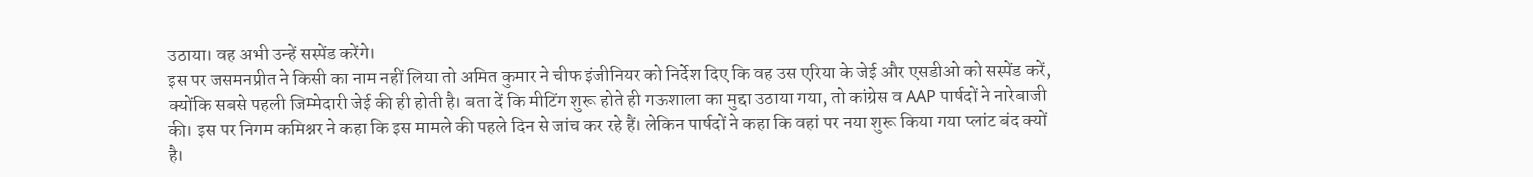उठाया। वह अभी उन्हें सस्पेंड करेंगे।
इस पर जसमनप्रीत ने किसी का नाम नहीं लिया तो अमित कुमार ने चीफ इंजीनियर को निर्देश दिए कि वह उस एरिया के जेई और एसडीओ को सस्पेंड करें, क्योंकि सबसे पहली जिम्मेदारी जेई की ही होती है। बता दें कि मीटिंग शुरू होते ही गऊशाला का मुद्दा उठाया गया, तो कांग्रेस व AAP पार्षदों ने नारेबाजी की। इस पर निगम कमिश्नर ने कहा कि इस मामले की पहले दिन से जांच कर रहे हैं। लेकिन पार्षदों ने कहा कि वहां पर नया शुरू किया गया प्लांट बंद क्यों है।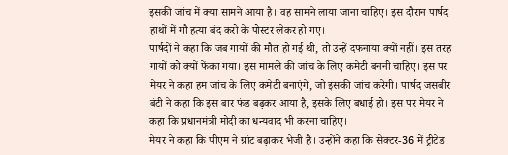इसकी जांच में क्या सामने आया है। वह सामने लाया जाना चाहिए। इस दौरान पार्षद हाथों में गौ हत्या बंद करो के पोस्टर लेकर हो गए।
पार्षदों ने कहा कि जब गायों की मौत हो गई थी, तो उन्हें दफनाया क्यों नहीं। इस तरह गायों को क्यों फेंका गया। इस मामले की जांच के लिए कमेटी बननी चाहिए। इस पर मेयर ने कहा हम जांच के लिए कमेटी बनाएंगे, जो इसकी जांच करेगी। पार्षद जसबीर बंटी ने कहा कि इस बार फंड बढ़कर आया है, इसके लिए बधाई हो। इस पर मेयर ने कहा कि प्रधानमंत्री मोदी का धन्यवाद भी करना चाहिए।
मेयर ने कहा कि पीएम ने ग्रांट बढ़ाकर भेजी है। उन्होंने कहा कि सेक्टर-36 में ट्रीटेड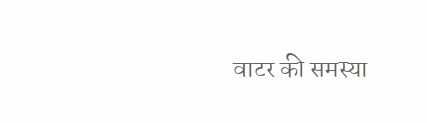वाटर की समस्या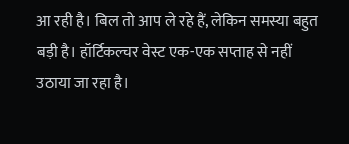आ रही है। बिल तो आप ले रहे हैं, लेकिन समस्या बहुत बड़ी है। हॉर्टिकल्चर वेस्ट एक-एक सप्ताह से नहीं उठाया जा रहा है।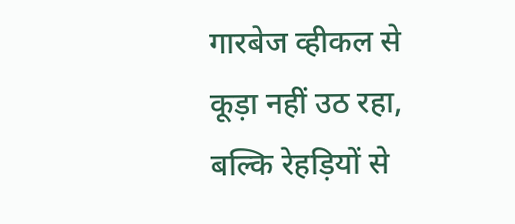गारबेज व्हीकल से कूड़ा नहीं उठ रहा, बल्कि रेहड़ियों से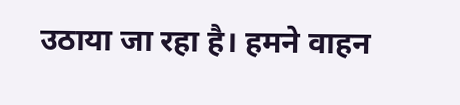उठाया जा रहा है। हमने वाहन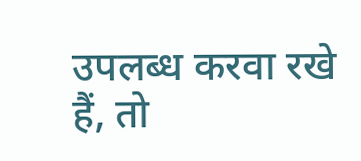उपलब्ध करवा रखे हैं, तो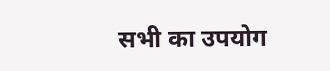सभी का उपयोग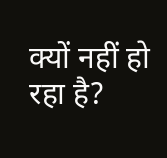क्यों नहीं हो रहा है?